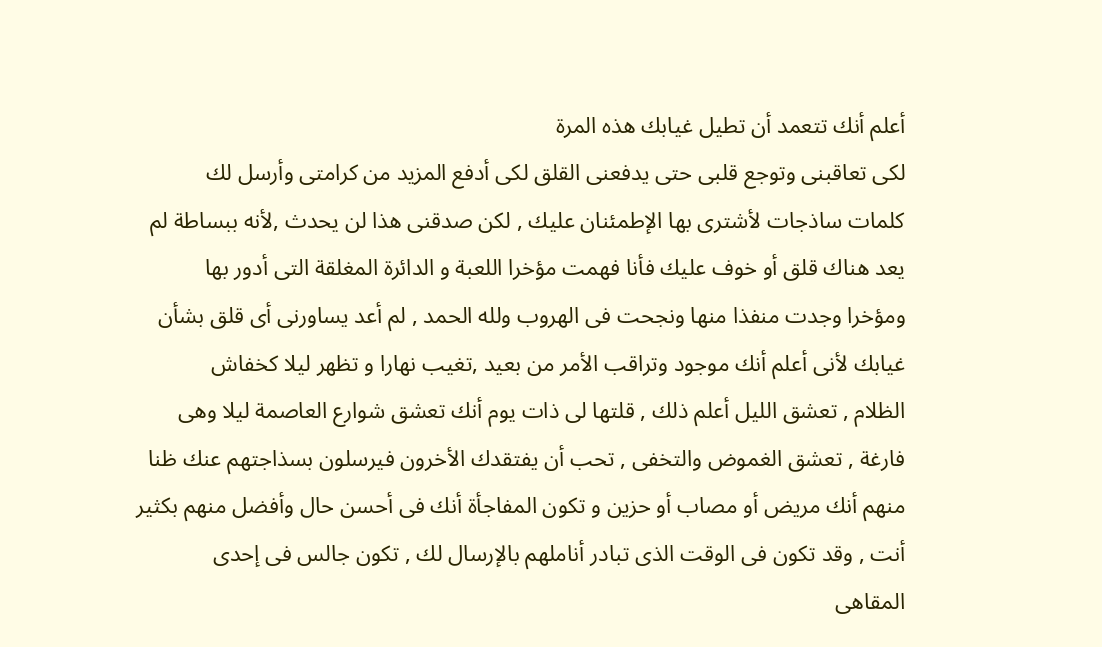أعلم أنك تتعمد أن تطيل غيابك هذه المرة
لكى تعاقبنى وتوجع قلبى حتى يدفعنى القلق لكى أدفع المزيد من كرامتى وأرسل لك
كلمات ساذجات لأشترى بها الإطمئنان عليك , لكن صدقنى هذا لن يحدث ,لأنه ببساطة لم
يعد هناك قلق أو خوف عليك فأنا فهمت مؤخرا اللعبة و الدائرة المغلقة التى أدور بها
ومؤخرا وجدت منفذا منها ونجحت فى الهروب ولله الحمد , لم أعد يساورنى أى قلق بشأن
غيابك لأنى أعلم أنك موجود وتراقب الأمر من بعيد ,تغيب نهارا و تظهر ليلا كخفاش
الظلام , تعشق الليل أعلم ذلك , قلتها لى ذات يوم أنك تعشق شوارع العاصمة ليلا وهى
فارغة , تعشق الغموض والتخفى , تحب أن يفتقدك الأخرون فيرسلون بسذاجتهم عنك ظنا
منهم أنك مريض أو مصاب أو حزين و تكون المفاجأة أنك فى أحسن حال وأفضل منهم بكثير
أنت , وقد تكون فى الوقت الذى تبادر أناملهم بالإرسال لك , تكون جالس فى إحدى
المقاهى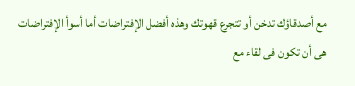مع أصدقاؤك تدخن أو تتجرع قهوتك وهذه أفضل الإفتراضات أما أسوأ الإفتراضات
هى أن تكون فى لقاء مع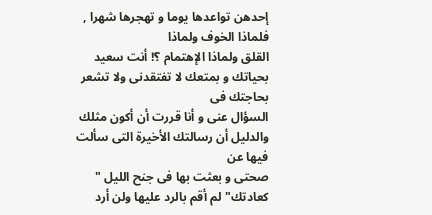إحدهن تواعدها يوما و تهجرها شهرا , فلماذا الخوف ولماذا
القلق ولماذا الإهتمام ؟! أنت سعيد بحياتك و بمتعك لا تفتقدنى ولا تشعر بحاجتك فى
السؤال عنى و أنا قررت أن أكون مثلك والدليل أن رسالتك الأخيرة التى سألت فيها عن
صحتى و بعثت بها فى جنح الليل " كعادتك" لم أقم بالرد عليها ولن أرد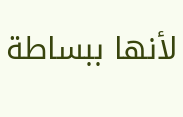لأنها ببساطة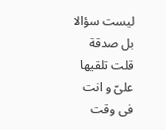ليست سؤالا بل صدقة قلت تلقيها علىّ و انت فى وقت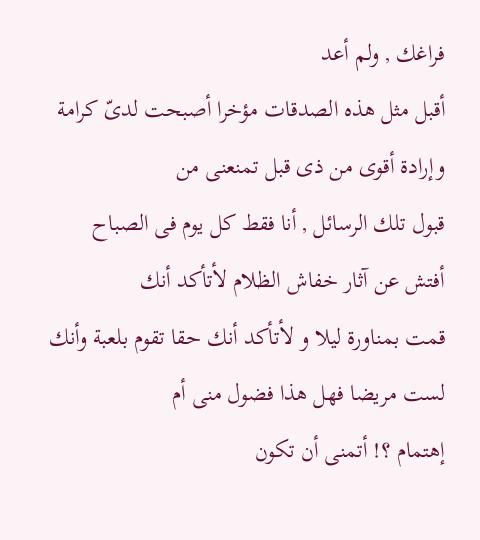فراغك , ولم أعد
أقبل مثل هذه الصدقات مؤخرا أصبحت لدىّ كرامة وإرادة أقوى من ذى قبل تمنعنى من
قبول تلك الرسائل , أنا فقط كل يوم فى الصباح أفتش عن آثار خفاش الظلام لأتأكد أنك
قمت بمناورة ليلا و لأتأكد أنك حقا تقوم بلعبة وأنك لست مريضا فهل هذا فضول منى أم
إهتمام ؟! أتمنى أن تكون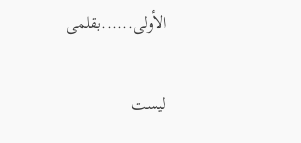الأولى......بقلمى

ليست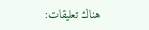هناك تعليقات: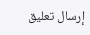إرسال تعليق